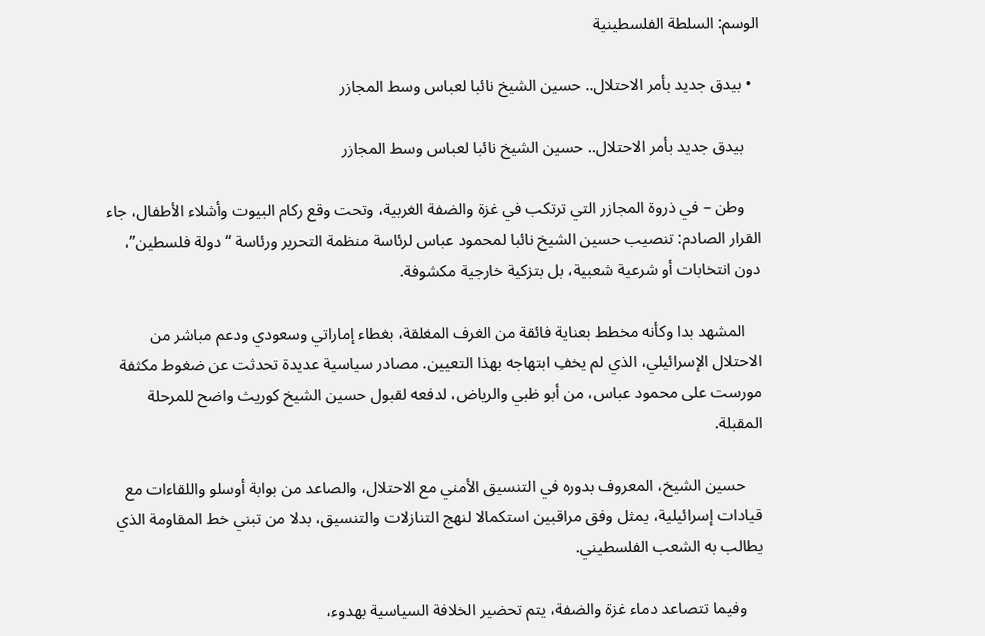الوسم: السلطة الفلسطينية

  • بيدق جديد بأمر الاحتلال.. حسين الشيخ نائبا لعباس وسط المجازر

    بيدق جديد بأمر الاحتلال.. حسين الشيخ نائبا لعباس وسط المجازر

    وطن – في ذروة المجازر التي ترتكب في غزة والضفة الغربية، وتحت وقع ركام البيوت وأشلاء الأطفال، جاء القرار الصادم: تنصيب حسين الشيخ نائبا لمحمود عباس لرئاسة منظمة التحرير ورئاسة “دولة فلسطين”، دون انتخابات أو شرعية شعبية، بل بتزكية خارجية مكشوفة.

    المشهد بدا وكأنه مخطط بعناية فائقة من الغرف المغلقة، بغطاء إماراتي وسعودي ودعم مباشر من الاحتلال الإسرائيلي، الذي لم يخفِ ابتهاجه بهذا التعيين. مصادر سياسية عديدة تحدثت عن ضغوط مكثفة مورست على محمود عباس، من أبو ظبي والرياض، لدفعه لقبول حسين الشيخ كوريث واضح للمرحلة المقبلة.

    حسين الشيخ، المعروف بدوره في التنسيق الأمني مع الاحتلال، والصاعد من بوابة أوسلو واللقاءات مع قيادات إسرائيلية، يمثل وفق مراقبين استكمالا لنهج التنازلات والتنسيق، بدلا من تبني خط المقاومة الذي يطالب به الشعب الفلسطيني.

    وفيما تتصاعد دماء غزة والضفة، يتم تحضير الخلافة السياسية بهدوء،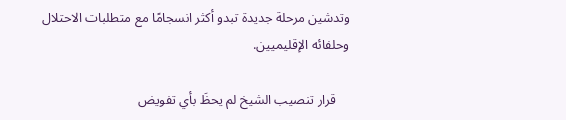وتدشين مرحلة جديدة تبدو أكثر انسجامًا مع متطلبات الاحتلال وحلفائه الإقليميين.

    قرار تنصيب الشيخ لم يحظَ بأي تفويض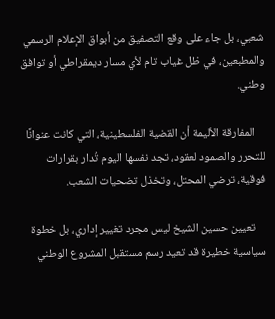شعبي، بل جاء على وقع التصفيق من أبواق الإعلام الرسمي والمطبعين، في ظل غياب تام لأي مسار ديمقراطي أو توافق وطني.

    المفارقة الأليمة أن القضية الفلسطينية، التي كانت عنوانًا للتحرر والصمود لعقود، تجد نفسها اليوم تُدار بقرارات فوقية، ترضي المحتل، وتخذل تضحيات الشعب.

    تعيين حسين الشيخ ليس مجرد تغيير إداري، بل خطوة سياسية خطيرة قد تعيد رسم مستقبل المشروع الوطني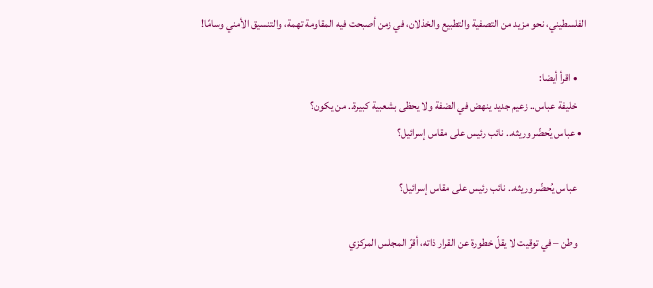الفلسطيني، نحو مزيد من التصفية والتطبيع والخذلان، في زمن أصبحت فيه المقاومة تهمة، والتنسيق الأمني وسامًا!

    • اقرأ أيضا:
    خليفة عباس.. زعيم جديد ينهض في الضفة ولا يحظى بشعبية كبيرة.. من يكون؟
  • عباس يُحضّر وريثه.. نائب رئيس على مقاس إسرائيل؟

    عباس يُحضّر وريثه.. نائب رئيس على مقاس إسرائيل؟

    وطن – في توقيت لا يقلّ خطورة عن القرار ذاته، أقرّ المجلس المركزي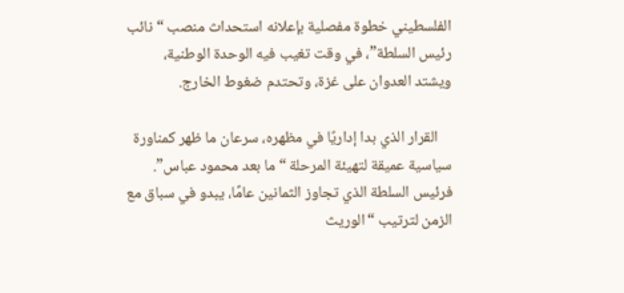الفلسطيني خطوة مفصلية بإعلانه استحداث منصب “نائب رئيس السلطة”، في وقت تغيب فيه الوحدة الوطنية، ويشتد العدوان على غزة، وتحتدم ضغوط الخارج.

    القرار الذي بدا إداريًا في مظهره، سرعان ما ظهر كمناورة سياسية عميقة لتهيئة المرحلة “ما بعد محمود عباس”. فرئيس السلطة الذي تجاوز الثمانين عامًا، يبدو في سباق مع الزمن لترتيب “الوريث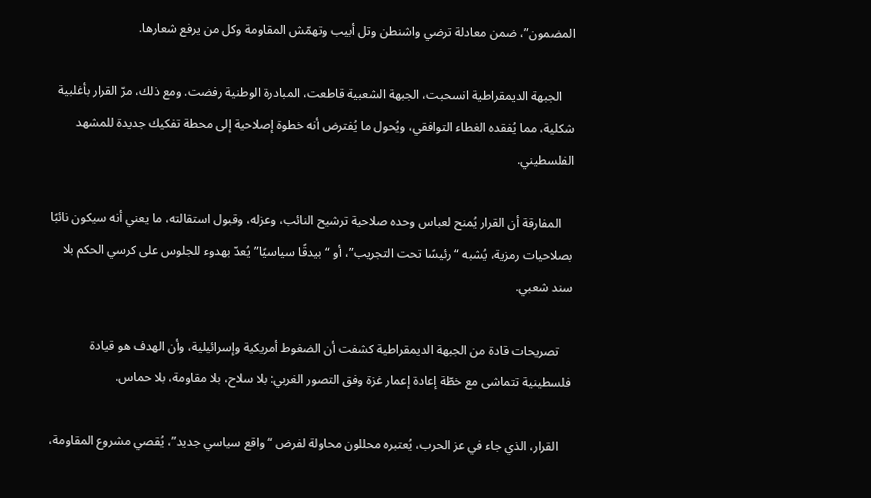المضمون”، ضمن معادلة ترضي واشنطن وتل أبيب وتهمّش المقاومة وكل من يرفع شعارها.

    الجبهة الديمقراطية انسحبت، الجبهة الشعبية قاطعت، المبادرة الوطنية رفضت. ومع ذلك، مرّ القرار بأغلبية شكلية، مما يُفقده الغطاء التوافقي، ويُحول ما يُفترض أنه خطوة إصلاحية إلى محطة تفكيك جديدة للمشهد الفلسطيني.

    المفارقة أن القرار يُمنح لعباس وحده صلاحية ترشيح النائب، وعزله، وقبول استقالته، ما يعني أنه سيكون نائبًا بصلاحيات رمزية، يُشبه “رئيسًا تحت التجريب”، أو “بيدقًا سياسيًا” يُعدّ بهدوء للجلوس على كرسي الحكم بلا سند شعبي.

    تصريحات قادة من الجبهة الديمقراطية كشفت أن الضغوط أمريكية وإسرائيلية، وأن الهدف هو قيادة فلسطينية تتماشى مع خطّة إعادة إعمار غزة وفق التصور الغربي: بلا سلاح، بلا مقاومة، بلا حماس.

    القرار، الذي جاء في عز الحرب، يُعتبره محللون محاولة لفرض “واقع سياسي جديد”، يُقصي مشروع المقاومة،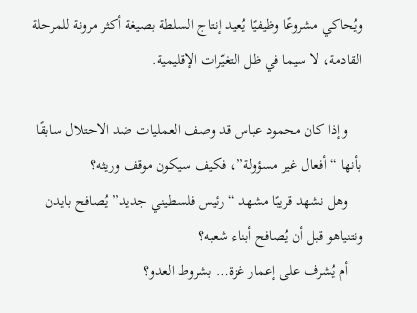ويُحاكي مشروعًا وظيفيًا يُعيد إنتاج السلطة بصيغة أكثر مرونة للمرحلة القادمة، لا سيما في ظل التغيّرات الإقليمية.

    وإذا كان محمود عباس قد وصف العمليات ضد الاحتلال سابقًا بأنها “أفعال غير مسؤولة”، فكيف سيكون موقف وريثه؟
    وهل نشهد قريبًا مشهد “رئيس فلسطيني جديد” يُصافح بايدن ونتنياهو قبل أن يُصافح أبناء شعبه؟
    أم يُشرف على إعمار غزة… بشروط العدو؟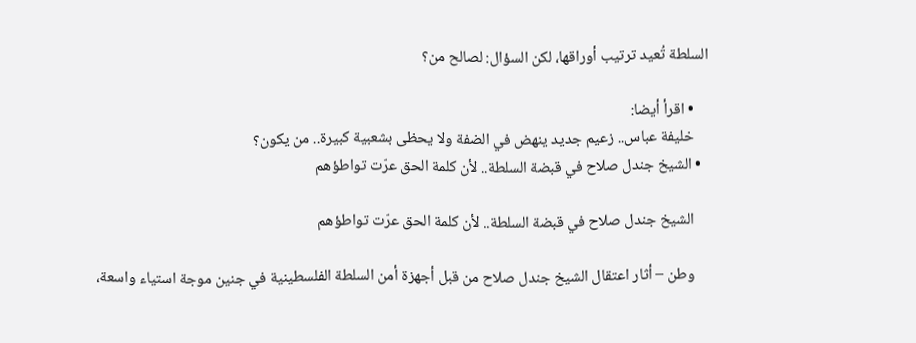السلطة تُعيد ترتيب أوراقها، لكن السؤال: لصالح من؟

    • اقرأ أيضا:
    خليفة عباس.. زعيم جديد ينهض في الضفة ولا يحظى بشعبية كبيرة.. من يكون؟
  • الشيخ جندل صلاح في قبضة السلطة.. لأن كلمة الحق عرّت تواطؤهم

    الشيخ جندل صلاح في قبضة السلطة.. لأن كلمة الحق عرّت تواطؤهم

    وطن – أثار اعتقال الشيخ جندل صلاح من قبل أجهزة أمن السلطة الفلسطينية في جنين موجة استياء واسعة،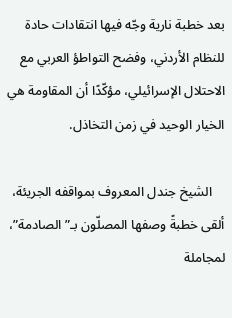بعد خطبة نارية وجّه فيها انتقادات حادة للنظام الأردني، وفضح التواطؤ العربي مع الاحتلال الإسرائيلي، مؤكّدًا أن المقاومة هي الخيار الوحيد في زمن التخاذل.

    الشيخ جندل المعروف بمواقفه الجريئة، ألقى خطبةً وصفها المصلّون بـ”الصادمة”، لمجاملة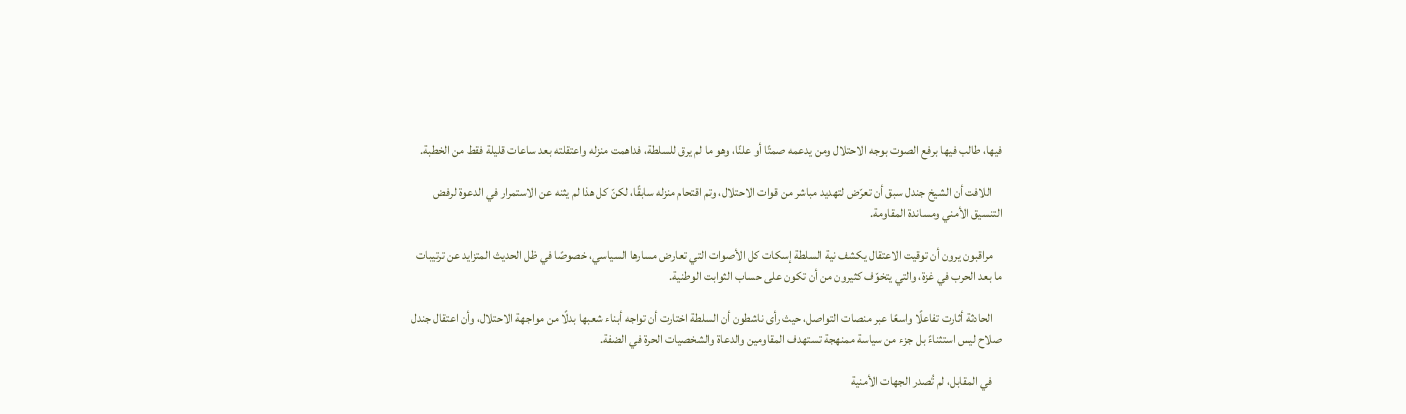فيها، طالب فيها برفع الصوت بوجه الاحتلال ومن يدعمه صمتًا أو علنًا، وهو ما لم يرق للسلطة، فداهمت منزله واعتقلته بعد ساعات قليلة فقط من الخطبة.

    اللافت أن الشيخ جندل سبق أن تعرّض لتهديد مباشر من قوات الاحتلال، وتم اقتحام منزله سابقًا، لكنّ كل هذا لم يثنه عن الاستمرار في الدعوة لرفض التنسيق الأمني ومساندة المقاومة.

    مراقبون يرون أن توقيت الاعتقال يكشف نية السلطة إسكات كل الأصوات التي تعارض مسارها السياسي، خصوصًا في ظل الحديث المتزايد عن ترتيبات ما بعد الحرب في غزة، والتي يتخوّف كثيرون من أن تكون على حساب الثوابت الوطنية.

    الحادثة أثارت تفاعلًا واسعًا عبر منصات التواصل، حيث رأى ناشطون أن السلطة اختارت أن تواجه أبناء شعبها بدلًا من مواجهة الاحتلال، وأن اعتقال جندل صلاح ليس استثناءً بل جزء من سياسة ممنهجة تستهدف المقاومين والدعاة والشخصيات الحرة في الضفة.

    في المقابل، لم تُصدر الجهات الأمنية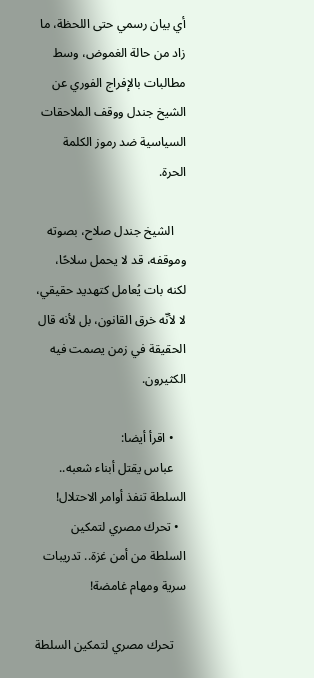أي بيان رسمي حتى اللحظة، ما زاد من حالة الغموض، وسط مطالبات بالإفراج الفوري عن الشيخ جندل ووقف الملاحقات السياسية ضد رموز الكلمة الحرة.

    الشيخ جندل صلاح، بصوته وموقفه، قد لا يحمل سلاحًا، لكنه بات يُعامل كتهديد حقيقي، لا لأنّه خرق القانون، بل لأنه قال الحقيقة في زمن يصمت فيه الكثيرون.

    • اقرأ أيضا:
    عباس يقتل أبناء شعبه.. السلطة تنفذ أوامر الاحتلال!
  • تحرك مصري لتمكين السلطة من أمن غزة.. تدريبات سرية ومهام غامضة!

    تحرك مصري لتمكين السلطة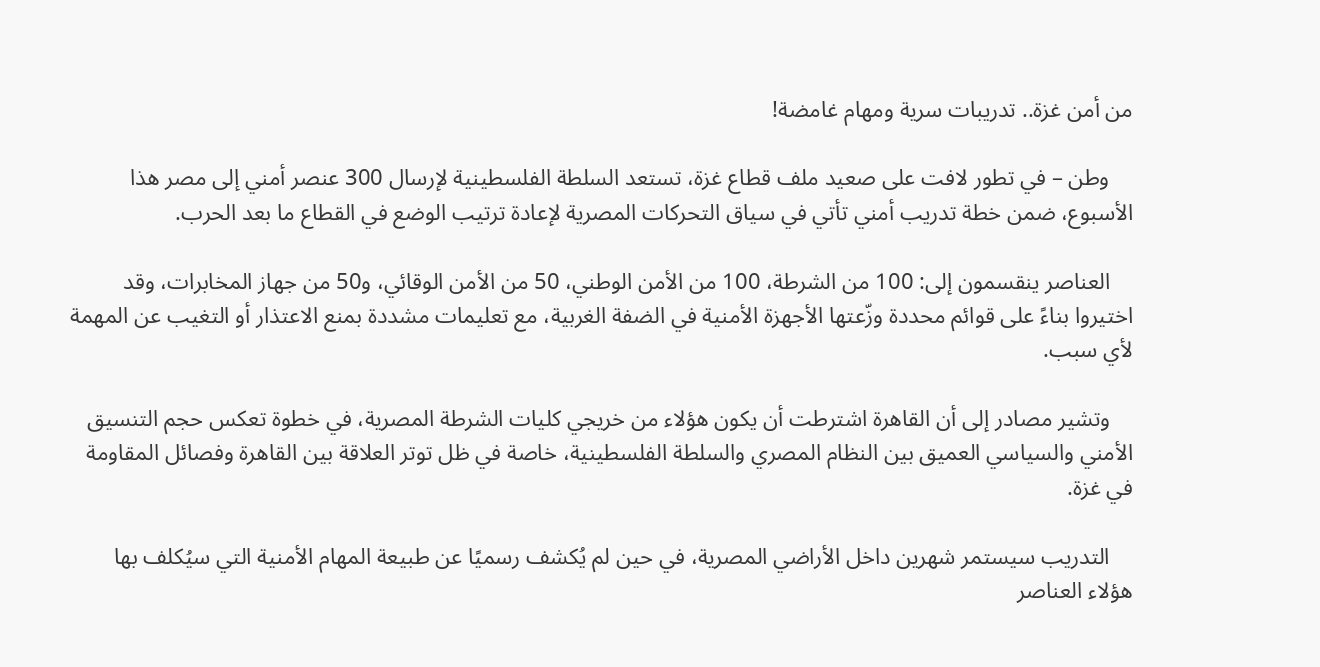من أمن غزة.. تدريبات سرية ومهام غامضة!

    وطن – في تطور لافت على صعيد ملف قطاع غزة، تستعد السلطة الفلسطينية لإرسال 300 عنصر أمني إلى مصر هذا الأسبوع، ضمن خطة تدريب أمني تأتي في سياق التحركات المصرية لإعادة ترتيب الوضع في القطاع ما بعد الحرب.

    العناصر ينقسمون إلى: 100 من الشرطة، 100 من الأمن الوطني، 50 من الأمن الوقائي، و50 من جهاز المخابرات، وقد اختيروا بناءً على قوائم محددة وزّعتها الأجهزة الأمنية في الضفة الغربية، مع تعليمات مشددة بمنع الاعتذار أو التغيب عن المهمة لأي سبب.

    وتشير مصادر إلى أن القاهرة اشترطت أن يكون هؤلاء من خريجي كليات الشرطة المصرية، في خطوة تعكس حجم التنسيق الأمني والسياسي العميق بين النظام المصري والسلطة الفلسطينية، خاصة في ظل توتر العلاقة بين القاهرة وفصائل المقاومة في غزة.

    التدريب سيستمر شهرين داخل الأراضي المصرية، في حين لم يُكشف رسميًا عن طبيعة المهام الأمنية التي سيُكلف بها هؤلاء العناصر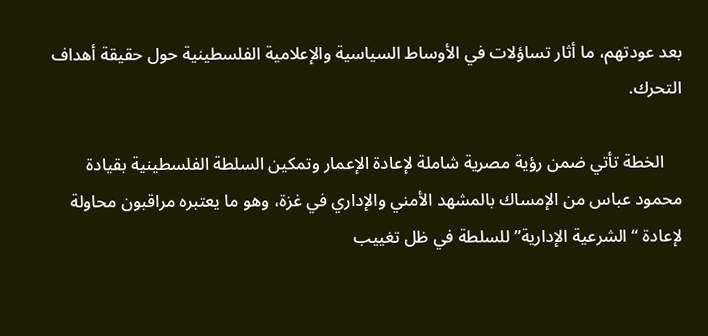بعد عودتهم، ما أثار تساؤلات في الأوساط السياسية والإعلامية الفلسطينية حول حقيقة أهداف التحرك.

    الخطة تأتي ضمن رؤية مصرية شاملة لإعادة الإعمار وتمكين السلطة الفلسطينية بقيادة محمود عباس من الإمساك بالمشهد الأمني والإداري في غزة، وهو ما يعتبره مراقبون محاولة لإعادة “الشرعية الإدارية” للسلطة في ظل تغييب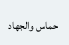حماس والجهاد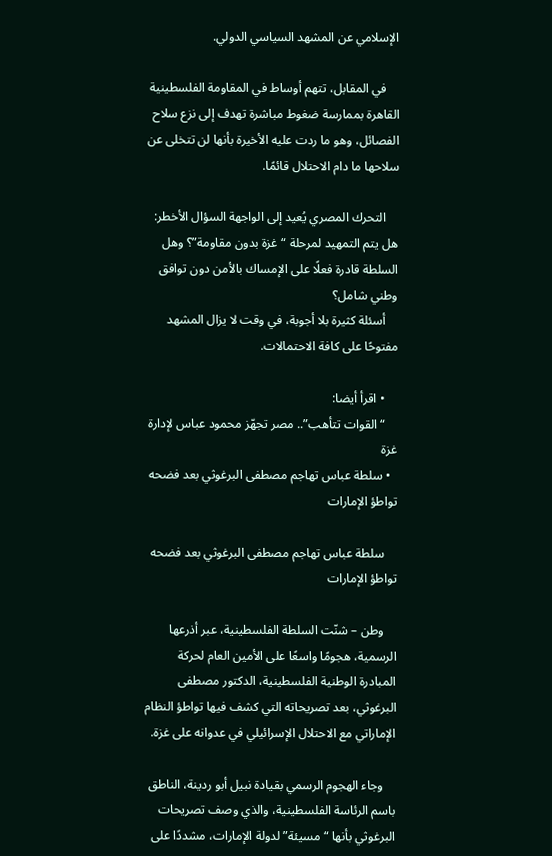الإسلامي عن المشهد السياسي الدولي.

    في المقابل، تتهم أوساط في المقاومة الفلسطينية القاهرة بممارسة ضغوط مباشرة تهدف إلى نزع سلاح الفصائل، وهو ما ردت عليه الأخيرة بأنها لن تتخلى عن سلاحها ما دام الاحتلال قائمًا.

    التحرك المصري يُعيد إلى الواجهة السؤال الأخطر: هل يتم التمهيد لمرحلة “غزة بدون مقاومة”؟ وهل السلطة قادرة فعلًا على الإمساك بالأمن دون توافق وطني شامل؟
    أسئلة كثيرة بلا أجوبة، في وقت لا يزال المشهد مفتوحًا على كافة الاحتمالات.

    • اقرأ أيضا:
    “القوات تتأهب”.. مصر تجهّز محمود عباس لإدارة غزة
  • سلطة عباس تهاجم مصطفى البرغوثي بعد فضحه تواطؤ الإمارات

    سلطة عباس تهاجم مصطفى البرغوثي بعد فضحه تواطؤ الإمارات

    وطن – شنّت السلطة الفلسطينية، عبر أذرعها الرسمية، هجومًا واسعًا على الأمين العام لحركة المبادرة الوطنية الفلسطينية، الدكتور مصطفى البرغوثي، بعد تصريحاته التي كشف فيها تواطؤ النظام الإماراتي مع الاحتلال الإسرائيلي في عدوانه على غزة.

    وجاء الهجوم الرسمي بقيادة نبيل أبو ردينة، الناطق باسم الرئاسة الفلسطينية، والذي وصف تصريحات البرغوثي بأنها “مسيئة” لدولة الإمارات، مشددًا على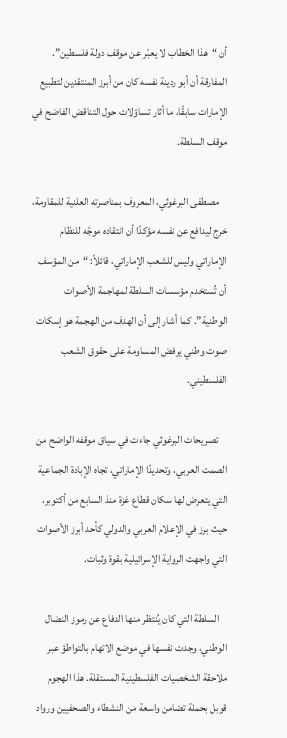أن “هذا الخطاب لا يعبّر عن موقف دولة فلسطين”. المفارقة أن أبو ردينة نفسه كان من أبرز المنتقدين لتطبيع الإمارات سابقًا، ما أثار تساؤلات حول التناقض الفاضح في موقف السلطة.

    مصطفى البرغوثي، المعروف بمناصرته العلنية للمقاومة، خرج ليدافع عن نفسه مؤكدًا أن انتقاده موجّه للنظام الإماراتي وليس للشعب الإماراتي، قائلاً: “من المؤسف أن تُستخدم مؤسسات السلطة لمهاجمة الأصوات الوطنية”. كما أشار إلى أن الهدف من الهجمة هو إسكات صوت وطني يرفض المساومة على حقوق الشعب الفلسطيني.

    تصريحات البرغوثي جاءت في سياق موقفه الواضح من الصمت العربي، وتحديدًا الإماراتي، تجاه الإبادة الجماعية التي يتعرض لها سكان قطاع غزة منذ السابع من أكتوبر، حيث برز في الإعلام العربي والدولي كأحد أبرز الأصوات التي واجهت الرواية الإسرائيلية بقوة وثبات.

    السلطة التي كان يُنتظر منها الدفاع عن رموز النضال الوطني، وجدت نفسها في موضع الاتهام بالتواطؤ عبر ملاحقة الشخصيات الفلسطينية المستقلة. هذا الهجوم قوبل بحملة تضامن واسعة من النشطاء والصحفيين ورواد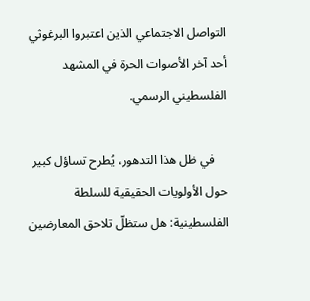التواصل الاجتماعي الذين اعتبروا البرغوثي أحد آخر الأصوات الحرة في المشهد الفلسطيني الرسمي.

    في ظل هذا التدهور، يُطرح تساؤل كبير حول الأولويات الحقيقية للسلطة الفلسطينية: هل ستظلّ تلاحق المعارضين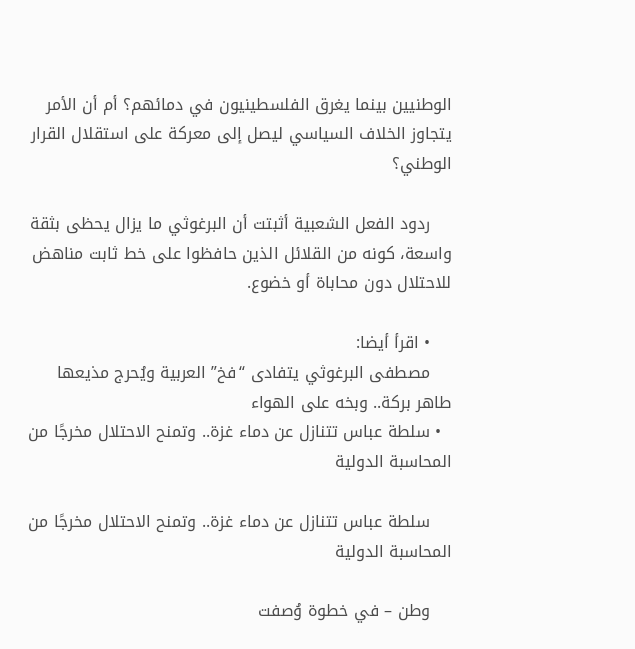الوطنيين بينما يغرق الفلسطينيون في دمائهم؟ أم أن الأمر يتجاوز الخلاف السياسي ليصل إلى معركة على استقلال القرار الوطني؟

    ردود الفعل الشعبية أثبتت أن البرغوثي ما يزال يحظى بثقة واسعة، كونه من القلائل الذين حافظوا على خط ثابت مناهض للاحتلال دون محاباة أو خضوع.

    • اقرأ أيضا:
    مصطفى البرغوثي يتفادى “فخ” العربية ويُحرج مذيعها طاهر بركة.. وبخه على الهواء
  • سلطة عباس تتنازل عن دماء غزة.. وتمنح الاحتلال مخرجًا من المحاسبة الدولية

    سلطة عباس تتنازل عن دماء غزة.. وتمنح الاحتلال مخرجًا من المحاسبة الدولية

    وطن – في خطوة وُصفت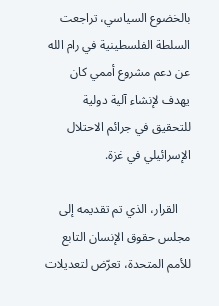بالخضوع السياسي، تراجعت السلطة الفلسطينية في رام الله عن دعم مشروع أممي كان يهدف لإنشاء آلية دولية للتحقيق في جرائم الاحتلال الإسرائيلي في غزة.

    القرار، الذي تم تقديمه إلى مجلس حقوق الإنسان التابع للأمم المتحدة، تعرّض لتعديلات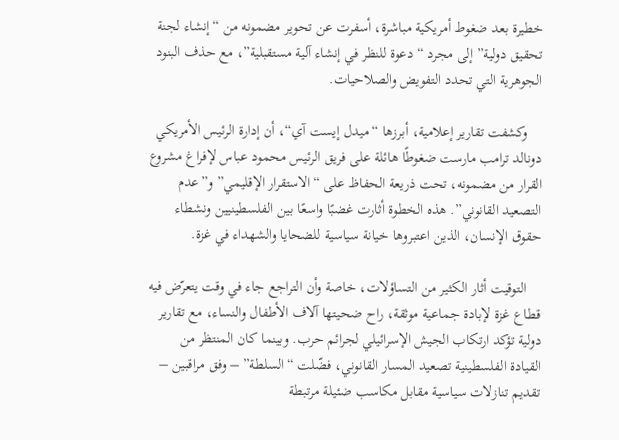خطيرة بعد ضغوط أمريكية مباشرة، أسفرت عن تحوير مضمونه من “إنشاء لجنة تحقيق دولية” إلى مجرد “دعوة للنظر في إنشاء آلية مستقبلية”، مع حذف البنود الجوهرية التي تحدد التفويض والصلاحيات.

    وكشفت تقارير إعلامية، أبرزها “ميدل إيست آي“، أن إدارة الرئيس الأمريكي دونالد ترامب مارست ضغوطًا هائلة على فريق الرئيس محمود عباس لإفراغ مشروع القرار من مضمونه، تحت ذريعة الحفاظ على “الاستقرار الإقليمي” و”عدم التصعيد القانوني”. هذه الخطوة أثارت غضبًا واسعًا بين الفلسطينيين ونشطاء حقوق الإنسان، الذين اعتبروها خيانة سياسية للضحايا والشهداء في غزة.

    التوقيت أثار الكثير من التساؤلات، خاصة وأن التراجع جاء في وقت يتعرّض فيه قطاع غزة لإبادة جماعية موثقة، راح ضحيتها آلاف الأطفال والنساء، مع تقارير دولية تؤكد ارتكاب الجيش الإسرائيلي لجرائم حرب. وبينما كان المنتظر من القيادة الفلسطينية تصعيد المسار القانوني، فضّلت “السلطة” – وفق مراقبين – تقديم تنازلات سياسية مقابل مكاسب ضئيلة مرتبطة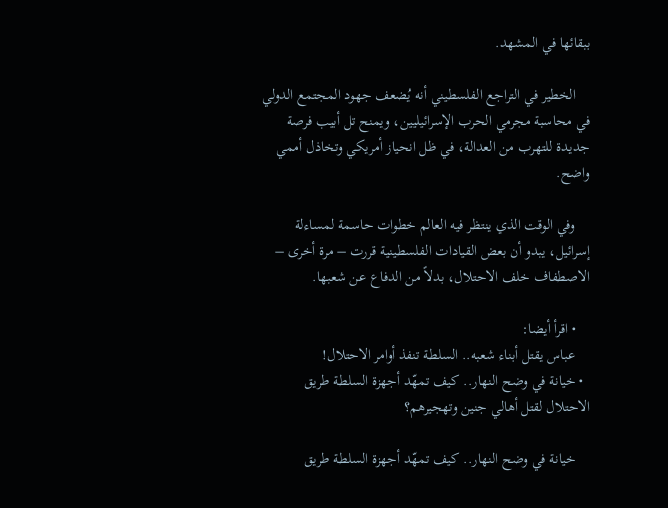ببقائها في المشهد.

    الخطير في التراجع الفلسطيني أنه يُضعف جهود المجتمع الدولي في محاسبة مجرمي الحرب الإسرائيليين، ويمنح تل أبيب فرصة جديدة للتهرب من العدالة، في ظل انحياز أمريكي وتخاذل أممي واضح.

    وفي الوقت الذي ينتظر فيه العالم خطوات حاسمة لمساءلة إسرائيل، يبدو أن بعض القيادات الفلسطينية قررت – مرة أخرى – الاصطفاف خلف الاحتلال، بدلاً من الدفاع عن شعبها.

    • اقرأ أيضا:
    عباس يقتل أبناء شعبه.. السلطة تنفذ أوامر الاحتلال!
  • خيانة في وضح النهار.. كيف تمهّد أجهزة السلطة طريق الاحتلال لقتل أهالي جنين وتهجيرهم؟

    خيانة في وضح النهار.. كيف تمهّد أجهزة السلطة طريق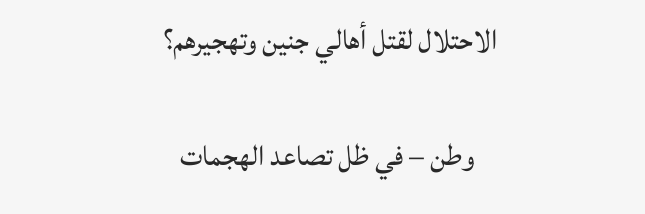الاحتلال لقتل أهالي جنين وتهجيرهم؟

    وطن – في ظل تصاعد الهجمات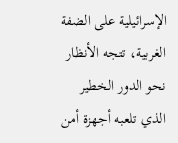الإسرائيلية على الضفة الغربية، تتجه الأنظار نحو الدور الخطير الذي تلعبه أجهزة أمن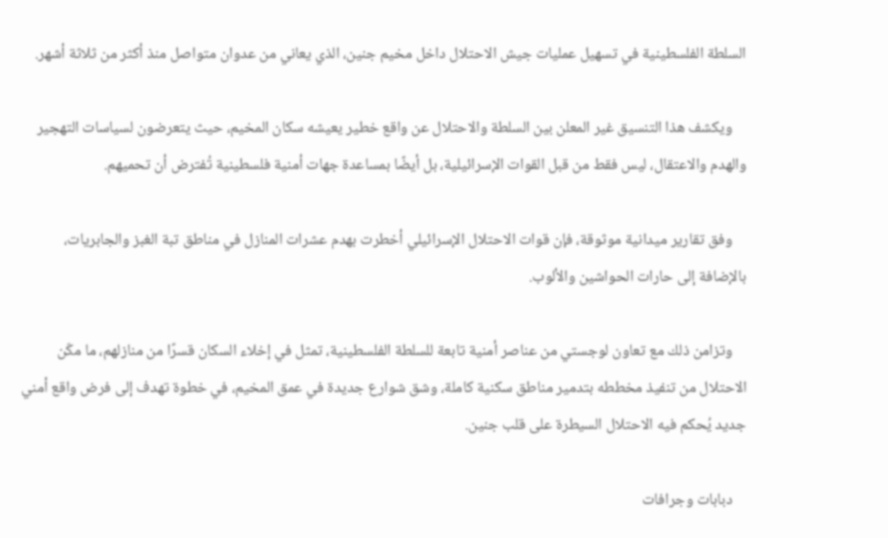السلطة الفلسطينية في تسهيل عمليات جيش الاحتلال داخل مخيم جنين، الذي يعاني من عدوان متواصل منذ أكثر من ثلاثة أشهر.

    ويكشف هذا التنسيق غير المعلن بين السلطة والاحتلال عن واقع خطير يعيشه سكان المخيم، حيث يتعرضون لسياسات التهجير والهدم والاعتقال، ليس فقط من قبل القوات الإسرائيلية، بل أيضًا بمساعدة جهات أمنية فلسطينية تُفترض أن تحميهم.

    وفق تقارير ميدانية موثوقة، فإن قوات الاحتلال الإسرائيلي أخطرت بهدم عشرات المنازل في مناطق تبة الغبز والجابريات، بالإضافة إلى حارات الحواشين والألوب.

    وتزامن ذلك مع تعاون لوجستي من عناصر أمنية تابعة للسلطة الفلسطينية، تمثل في إخلاء السكان قسرًا من منازلهم، ما مكّن الاحتلال من تنفيذ مخططه بتدمير مناطق سكنية كاملة، وشق شوارع جديدة في عمق المخيم، في خطوة تهدف إلى فرض واقع أمني جديد يُحكم فيه الاحتلال السيطرة على قلب جنين.

    دبابات وجرافات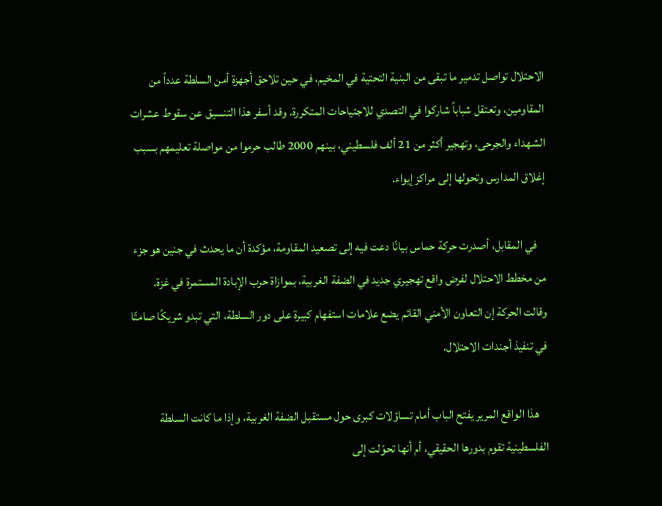الاحتلال تواصل تدمير ما تبقى من البنية التحتية في المخيم، في حين تلاحق أجهزة أمن السلطة عدداً من المقاومين، وتعتقل شباباً شاركوا في التصدي للاجتياحات المتكررة. وقد أسفر هذا التنسيق عن سقوط عشرات الشهداء والجرحى، وتهجير أكثر من 21 ألف فلسطيني، بينهم 2000 طالب حرموا من مواصلة تعليمهم بسبب إغلاق المدارس وتحولها إلى مراكز إيواء.

    في المقابل، أصدرت حركة حماس بيانًا دعت فيه إلى تصعيد المقاومة، مؤكدة أن ما يحدث في جنين هو جزء من مخطط الاحتلال لفرض واقع تهجيري جديد في الضفة الغربية، بموازاة حرب الإبادة المستمرة في غزة. وقالت الحركة إن التعاون الأمني القائم يضع علامات استفهام كبيرة على دور السلطة، التي تبدو شريكًا صامتًا في تنفيذ أجندات الاحتلال.

    هذا الواقع المرير يفتح الباب أمام تساؤلات كبرى حول مستقبل الضفة الغربية، وإذا ما كانت السلطة الفلسطينية تقوم بدورها الحقيقي، أم أنها تحوّلت إلى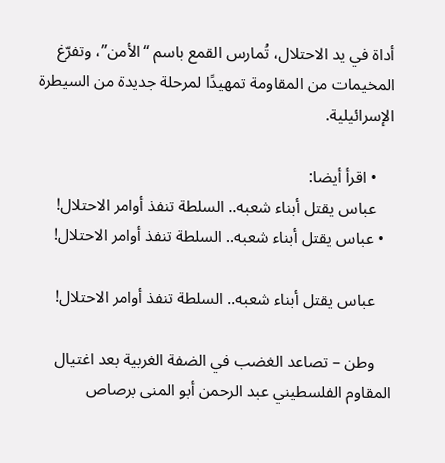أداة في يد الاحتلال، تُمارس القمع باسم “الأمن”، وتفرّغ المخيمات من المقاومة تمهيدًا لمرحلة جديدة من السيطرة الإسرائيلية.

    • اقرأ أيضا:
    عباس يقتل أبناء شعبه.. السلطة تنفذ أوامر الاحتلال!
  • عباس يقتل أبناء شعبه.. السلطة تنفذ أوامر الاحتلال!

    عباس يقتل أبناء شعبه.. السلطة تنفذ أوامر الاحتلال!

    وطن – تصاعد الغضب في الضفة الغربية بعد اغتيال المقاوم الفلسطيني عبد الرحمن أبو المنى برصاص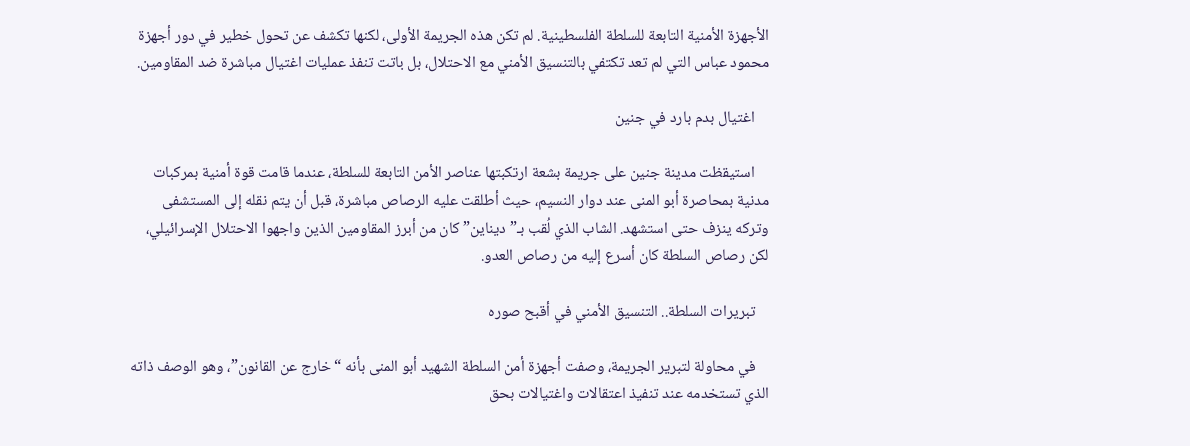الأجهزة الأمنية التابعة للسلطة الفلسطينية. لم تكن هذه الجريمة الأولى، لكنها تكشف عن تحول خطير في دور أجهزة محمود عباس التي لم تعد تكتفي بالتنسيق الأمني مع الاحتلال، بل باتت تنفذ عمليات اغتيال مباشرة ضد المقاومين.

    اغتيال بدم بارد في جنين

    استيقظت مدينة جنين على جريمة بشعة ارتكبتها عناصر الأمن التابعة للسلطة، عندما قامت قوة أمنية بمركبات مدنية بمحاصرة أبو المنى عند دوار النسيم، حيث أطلقت عليه الرصاص مباشرة، قبل أن يتم نقله إلى المستشفى وتركه ينزف حتى استشهد. الشاب الذي لُقب بـ”ديناين” كان من أبرز المقاومين الذين واجهوا الاحتلال الإسرائيلي، لكن رصاص السلطة كان أسرع إليه من رصاص العدو.

    تبريرات السلطة.. التنسيق الأمني في أقبح صوره

    في محاولة لتبرير الجريمة، وصفت أجهزة أمن السلطة الشهيد أبو المنى بأنه “خارج عن القانون”، وهو الوصف ذاته الذي تستخدمه عند تنفيذ اعتقالات واغتيالات بحق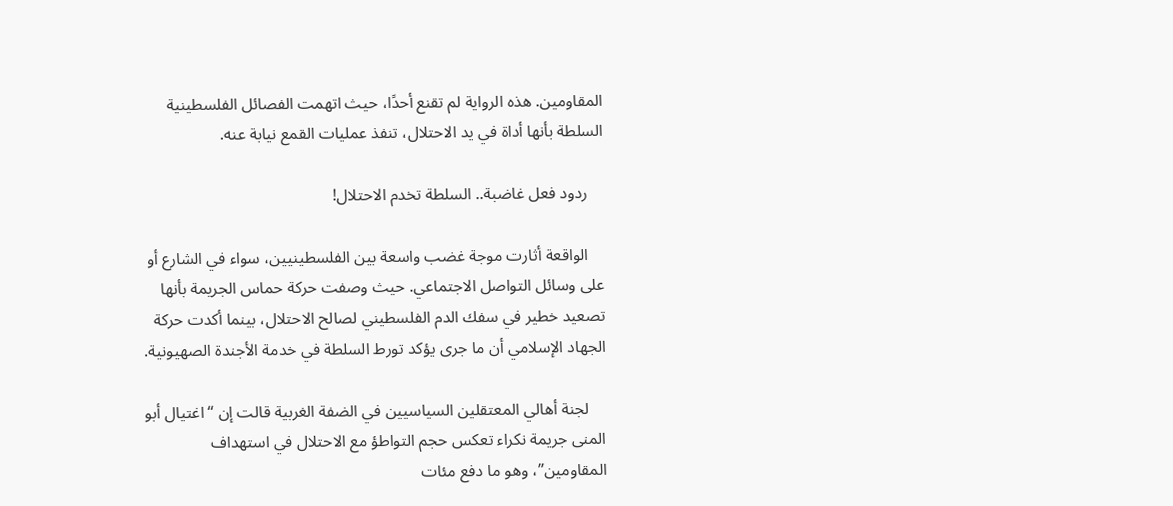المقاومين. هذه الرواية لم تقنع أحدًا، حيث اتهمت الفصائل الفلسطينية السلطة بأنها أداة في يد الاحتلال، تنفذ عمليات القمع نيابة عنه.

    ردود فعل غاضبة.. السلطة تخدم الاحتلال!

    الواقعة أثارت موجة غضب واسعة بين الفلسطينيين، سواء في الشارع أو على وسائل التواصل الاجتماعي. حيث وصفت حركة حماس الجريمة بأنها تصعيد خطير في سفك الدم الفلسطيني لصالح الاحتلال، بينما أكدت حركة الجهاد الإسلامي أن ما جرى يؤكد تورط السلطة في خدمة الأجندة الصهيونية.

    لجنة أهالي المعتقلين السياسيين في الضفة الغربية قالت إن “اغتيال أبو المنى جريمة نكراء تعكس حجم التواطؤ مع الاحتلال في استهداف المقاومين”، وهو ما دفع مئات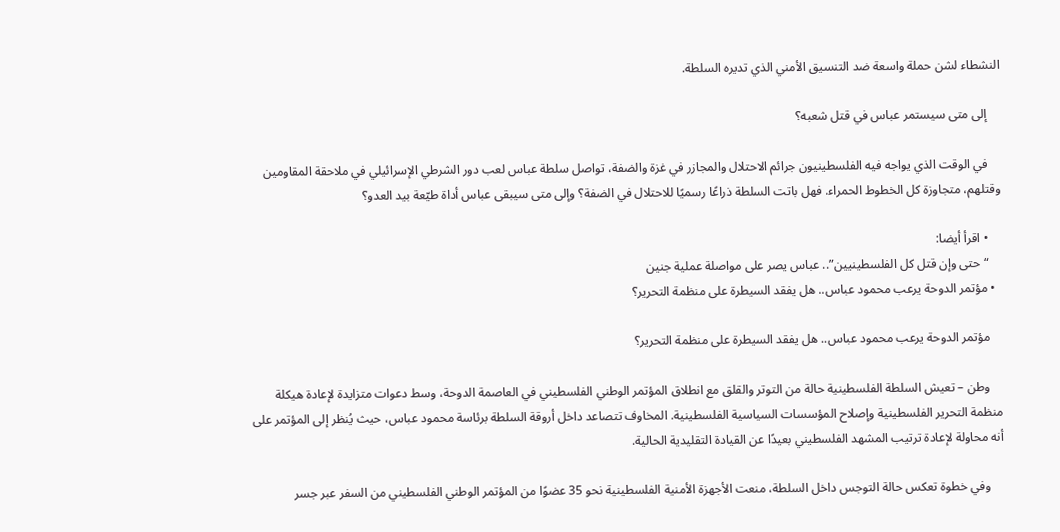النشطاء لشن حملة واسعة ضد التنسيق الأمني الذي تديره السلطة.

    إلى متى سيستمر عباس في قتل شعبه؟

    في الوقت الذي يواجه فيه الفلسطينيون جرائم الاحتلال والمجازر في غزة والضفة، تواصل سلطة عباس لعب دور الشرطي الإسرائيلي في ملاحقة المقاومين وقتلهم، متجاوزة كل الخطوط الحمراء. فهل باتت السلطة ذراعًا رسميًا للاحتلال في الضفة؟ وإلى متى سيبقى عباس أداة طيّعة بيد العدو؟

    • اقرأ أيضا:
    “حتى وإن قتل كل الفلسطينيين”.. عباس يصر على مواصلة عملية جنين
  • مؤتمر الدوحة يرعب محمود عباس.. هل يفقد السيطرة على منظمة التحرير؟

    مؤتمر الدوحة يرعب محمود عباس.. هل يفقد السيطرة على منظمة التحرير؟

    وطن – تعيش السلطة الفلسطينية حالة من التوتر والقلق مع انطلاق المؤتمر الوطني الفلسطيني في العاصمة الدوحة، وسط دعوات متزايدة لإعادة هيكلة منظمة التحرير الفلسطينية وإصلاح المؤسسات السياسية الفلسطينية. المخاوف تتصاعد داخل أروقة السلطة برئاسة محمود عباس، حيث يُنظر إلى المؤتمر على أنه محاولة لإعادة ترتيب المشهد الفلسطيني بعيدًا عن القيادة التقليدية الحالية.

    وفي خطوة تعكس حالة التوجس داخل السلطة، منعت الأجهزة الأمنية الفلسطينية نحو 35 عضوًا من المؤتمر الوطني الفلسطيني من السفر عبر جسر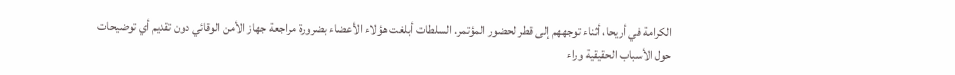الكرامة في أريحا، أثناء توجههم إلى قطر لحضور المؤتمر. السلطات أبلغت هؤلاء الأعضاء بضرورة مراجعة جهاز الأمن الوقائي دون تقديم أي توضيحات حول الأسباب الحقيقية وراء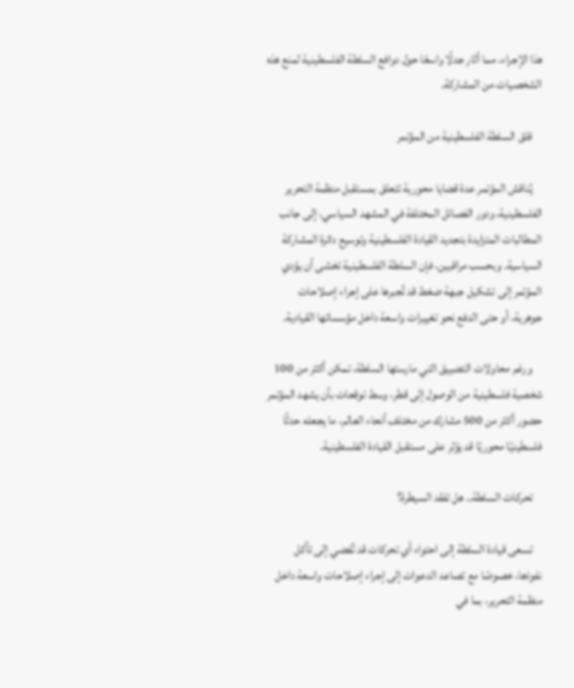هذا الإجراء، مما أثار جدلًا واسعًا حول دوافع السلطة الفلسطينية لمنع هذه الشخصيات من المشاركة.

    قلق السلطة الفلسطينية من المؤتمر

    يُناقش المؤتمر عدة قضايا محورية تتعلق بمستقبل منظمة التحرير الفلسطينية، ودور الفصائل المختلفة في المشهد السياسي، إلى جانب المطالبات المتزايدة بتجديد القيادة الفلسطينية وتوسيع دائرة المشاركة السياسية. وبحسب مراقبين، فإن السلطة الفلسطينية تخشى أن يؤدي المؤتمر إلى تشكيل جبهة ضغط قد تُجبرها على إجراء إصلاحات جوهرية، أو حتى الدفع نحو تغييرات واسعة داخل مؤسساتها القيادية.

    ورغم محاولات التضييق التي مارستها السلطة، تمكن أكثر من 100 شخصية فلسطينية من الوصول إلى قطر، وسط توقعات بأن يشهد المؤتمر حضور أكثر من 500 مشارك من مختلف أنحاء العالم، ما يجعله حدثًا فلسطينيًا محوريًا قد يؤثر على مستقبل القيادة الفلسطينية.

    تحركات السلطة.. هل تفقد السيطرة؟

    تسعى قيادة السلطة إلى احتواء أي تحركات قد تُفضي إلى تآكل نفوذها، خصوصًا مع تصاعد الدعوات إلى إجراء إصلاحات واسعة داخل منظمة التحرير، بما في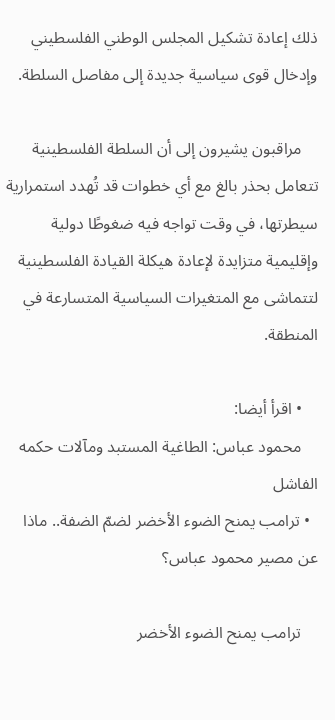ذلك إعادة تشكيل المجلس الوطني الفلسطيني وإدخال قوى سياسية جديدة إلى مفاصل السلطة.

    مراقبون يشيرون إلى أن السلطة الفلسطينية تتعامل بحذر بالغ مع أي خطوات قد تُهدد استمرارية سيطرتها، في وقت تواجه فيه ضغوطًا دولية وإقليمية متزايدة لإعادة هيكلة القيادة الفلسطينية لتتماشى مع المتغيرات السياسية المتسارعة في المنطقة.

    • اقرأ أيضا:
    محمود عباس: الطاغية المستبد ومآلات حكمه الفاشل
  • ترامب يمنح الضوء الأخضر لضمّ الضفة.. ماذا عن مصير محمود عباس؟

    ترامب يمنح الضوء الأخضر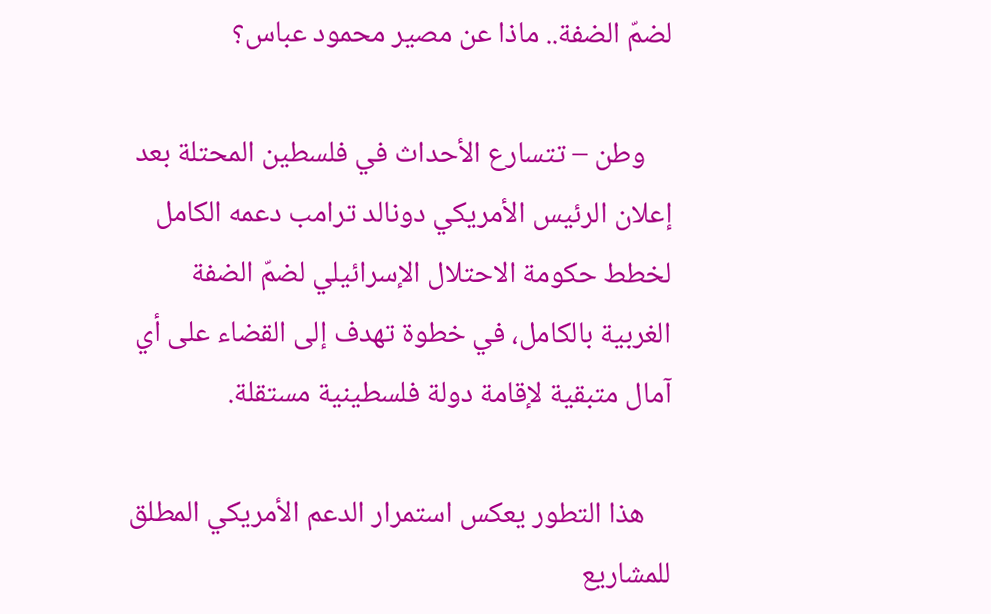لضمّ الضفة.. ماذا عن مصير محمود عباس؟

    وطن – تتسارع الأحداث في فلسطين المحتلة بعد إعلان الرئيس الأمريكي دونالد ترامب دعمه الكامل لخطط حكومة الاحتلال الإسرائيلي لضمّ الضفة الغربية بالكامل، في خطوة تهدف إلى القضاء على أي آمال متبقية لإقامة دولة فلسطينية مستقلة.

    هذا التطور يعكس استمرار الدعم الأمريكي المطلق للمشاريع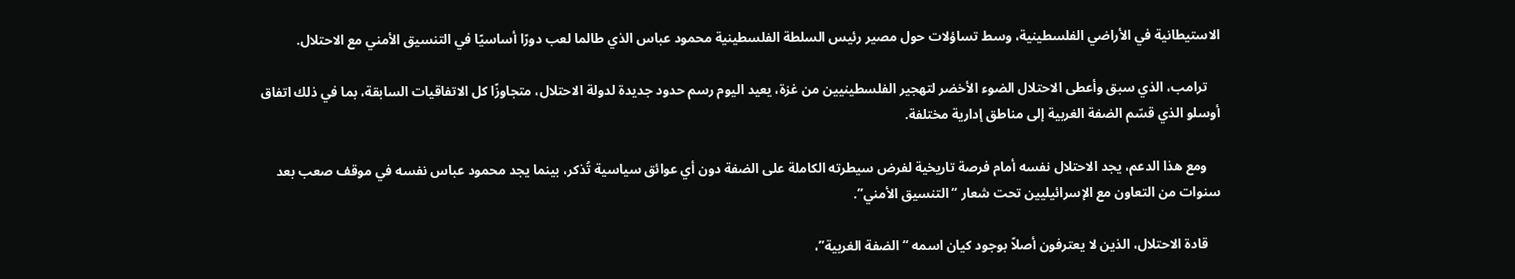الاستيطانية في الأراضي الفلسطينية، وسط تساؤلات حول مصير رئيس السلطة الفلسطينية محمود عباس الذي طالما لعب دورًا أساسيًا في التنسيق الأمني مع الاحتلال.

    ترامب، الذي سبق وأعطى الاحتلال الضوء الأخضر لتهجير الفلسطينيين من غزة، يعيد اليوم رسم حدود جديدة لدولة الاحتلال، متجاوزًا كل الاتفاقيات السابقة، بما في ذلك اتفاق أوسلو الذي قسّم الضفة الغربية إلى مناطق إدارية مختلفة.

    ومع هذا الدعم، يجد الاحتلال نفسه أمام فرصة تاريخية لفرض سيطرته الكاملة على الضفة دون أي عوائق سياسية تُذكر، بينما يجد محمود عباس نفسه في موقف صعب بعد سنوات من التعاون مع الإسرائيليين تحت شعار “التنسيق الأمني”.

    قادة الاحتلال، الذين لا يعترفون أصلاً بوجود كيان اسمه “الضفة الغربية”،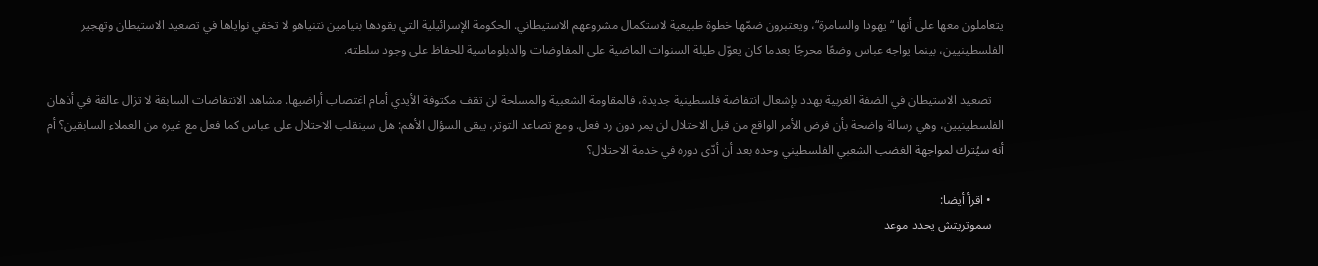يتعاملون معها على أنها “يهودا والسامرة“، ويعتبرون ضمّها خطوة طبيعية لاستكمال مشروعهم الاستيطاني. الحكومة الإسرائيلية التي يقودها بنيامين نتنياهو لا تخفي نواياها في تصعيد الاستيطان وتهجير الفلسطينيين، بينما يواجه عباس وضعًا محرجًا بعدما كان يعوّل طيلة السنوات الماضية على المفاوضات والدبلوماسية للحفاظ على وجود سلطته.

    تصعيد الاستيطان في الضفة الغربية يهدد بإشعال انتفاضة فلسطينية جديدة، فالمقاومة الشعبية والمسلحة لن تقف مكتوفة الأيدي أمام اغتصاب أراضيها. مشاهد الانتفاضات السابقة لا تزال عالقة في أذهان الفلسطينيين، وهي رسالة واضحة بأن فرض الأمر الواقع من قبل الاحتلال لن يمر دون رد فعل. ومع تصاعد التوتر، يبقى السؤال الأهم: هل سينقلب الاحتلال على عباس كما فعل مع غيره من العملاء السابقين؟ أم أنه سيُترك لمواجهة الغضب الشعبي الفلسطيني وحده بعد أن أدّى دوره في خدمة الاحتلال؟

    • اقرأ أيضا:
    سموتريتش يحدد موعد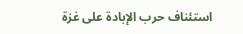استئناف حرب الإبادة على غزة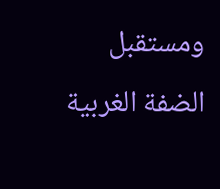ومستقبل الضفة الغربية